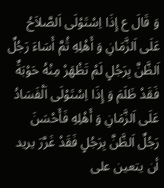وَ قَالَ ع إِذَا اِسْتَوْلَى اَلصَّلاَحُ عَلَى اَلزَّمَانِ وَ أَهْلِهِ ثُمَّ أَسَاءَ رَجُلٌ اَلظَّنَّ بِرَجُلٍ لَمْ تَظْهَرْ مِنْهُ حَوْبَةٌ فَقَدْ ظَلَمَ وَ إِذَا اِسْتَوْلَى اَلْفَسَادُ عَلَى اَلزَّمَانِ وَ أَهْلِهِ فَأَحْسَنَ رَجُلٌ اَلظَّنَّ بِرَجُلٍ فَقَدْ غَرَّرَ يريد أن يتعين على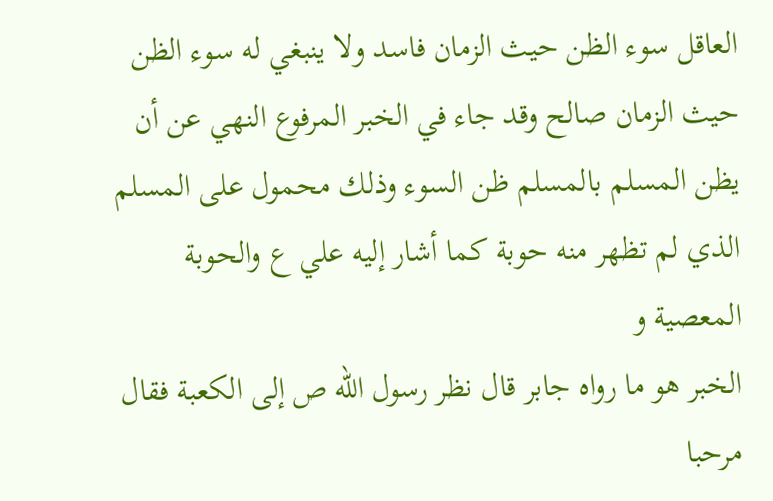العاقل سوء الظن حيث الزمان فاسد ولا ينبغي له سوء الظن حيث الزمان صالح وقد جاء في الخبر المرفوع النهي عن أن يظن المسلم بالمسلم ظن السوء وذلك محمول على المسلم الذي لم تظهر منه حوبة كما أشار إليه علي ع والحوبة المعصية و
الخبر هو ما رواه جابر قال نظر رسول الله ص إلى الكعبة فقال مرحبا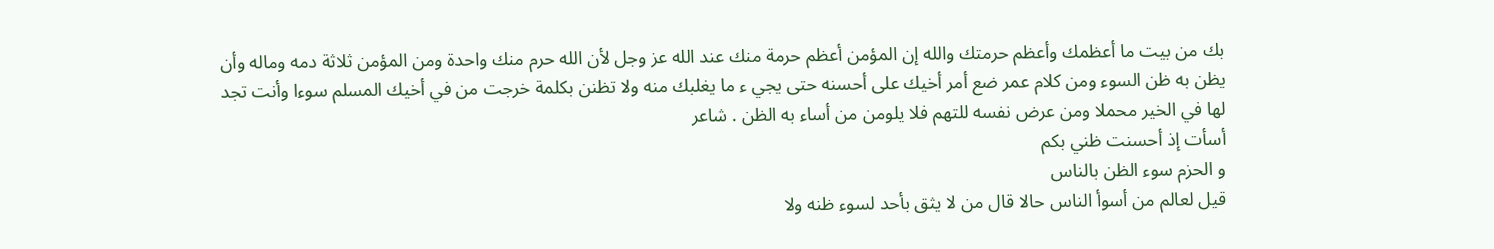بك من بيت ما أعظمك وأعظم حرمتك والله إن المؤمن أعظم حرمة منك عند الله عز وجل لأن الله حرم منك واحدة ومن المؤمن ثلاثة دمه وماله وأن يظن به ظن السوء ومن كلام عمر ضع أمر أخيك على أحسنه حتى يجي ء ما يغلبك منه ولا تظنن بكلمة خرجت من في أخيك المسلم سوءا وأنت تجد لها في الخير محملا ومن عرض نفسه للتهم فلا يلومن من أساء به الظن . شاعر
أسأت إذ أحسنت ظني بكم
و الحزم سوء الظن بالناس
قيل لعالم من أسوأ الناس حالا قال من لا يثق بأحد لسوء ظنه ولا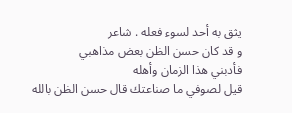يثق به أحد لسوء فعله . شاعر
و قد كان حسن الظن بعض مذاهبي
فأدبني هذا الزمان وأهله
قيل لصوفي ما صناعتك قال حسن الظن بالله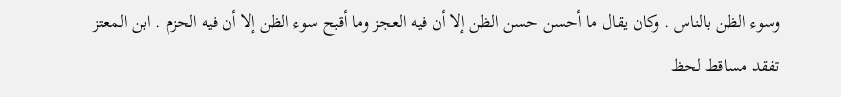وسوء الظن بالناس . وكان يقال ما أحسن حسن الظن إلا أن فيه العجز وما أقبح سوء الظن إلا أن فيه الحزم . ابن المعتز
تفقد مساقط لحظ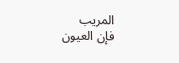المريب
فإن العيون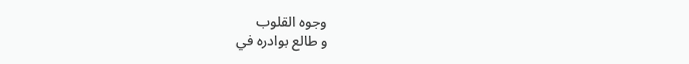وجوه القلوب
و طالع بوادره في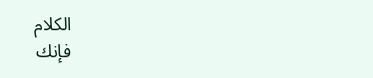الكلام
فإنك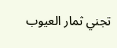تجني ثمار العيوب